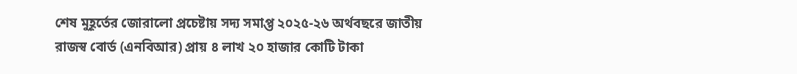শেষ মুহূর্তের জোরালো প্রচেষ্টায় সদ্য সমাপ্ত ২০২৫-২৬ অর্থবছরে জাতীয় রাজস্ব বোর্ড (এনবিআর) প্রায় ৪ লাখ ২০ হাজার কোটি টাকা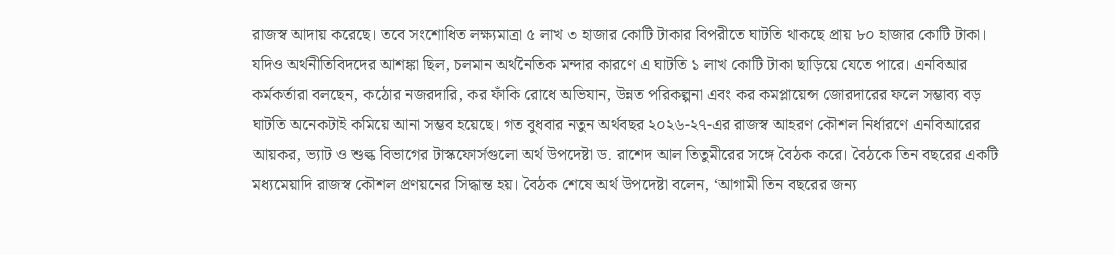রাজস্ব আদায় করেছে। তবে সংশোধিত লক্ষ্যমাত্রা ৫ লাখ ৩ হাজার কোটি টাকার বিপরীতে ঘাটতি থাকছে প্রায় ৮০ হাজার কোটি টাকা। যদিও অর্থনীতিবিদদের আশঙ্কা ছিল, চলমান অর্থনৈতিক মন্দার কারণে এ ঘাটতি ১ লাখ কোটি টাকা ছাড়িয়ে যেতে পারে। এনবিআর কর্মকর্তারা বলছেন, কঠোর নজরদারি, কর ফাঁকি রোধে অভিযান, উন্নত পরিকল্পনা এবং কর কমপ্লায়েন্স জোরদারের ফলে সম্ভাব্য বড় ঘাটতি অনেকটাই কমিয়ে আনা সম্ভব হয়েছে। গত বুধবার নতুন অর্থবছর ২০২৬-২৭-এর রাজস্ব আহরণ কৌশল নির্ধারণে এনবিআরের আয়কর, ভ্যাট ও শুল্ক বিভাগের টাস্কফোর্সগুলো অর্থ উপদেষ্টা ড. রাশেদ আল তিতুমীরের সঙ্গে বৈঠক করে। বৈঠকে তিন বছরের একটি মধ্যমেয়াদি রাজস্ব কৌশল প্রণয়নের সিদ্ধান্ত হয়। বৈঠক শেষে অর্থ উপদেষ্টা বলেন, ‘আগামী তিন বছরের জন্য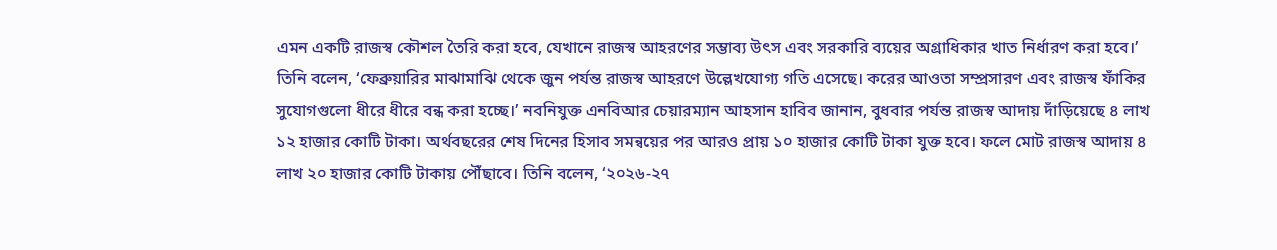এমন একটি রাজস্ব কৌশল তৈরি করা হবে, যেখানে রাজস্ব আহরণের সম্ভাব্য উৎস এবং সরকারি ব্যয়ের অগ্রাধিকার খাত নির্ধারণ করা হবে।’ তিনি বলেন, ‘ফেব্রুয়ারির মাঝামাঝি থেকে জুন পর্যন্ত রাজস্ব আহরণে উল্লেখযোগ্য গতি এসেছে। করের আওতা সম্প্রসারণ এবং রাজস্ব ফাঁকির সুযোগগুলো ধীরে ধীরে বন্ধ করা হচ্ছে।’ নবনিযুক্ত এনবিআর চেয়ারম্যান আহসান হাবিব জানান, বুধবার পর্যন্ত রাজস্ব আদায় দাঁড়িয়েছে ৪ লাখ ১২ হাজার কোটি টাকা। অর্থবছরের শেষ দিনের হিসাব সমন্বয়ের পর আরও প্রায় ১০ হাজার কোটি টাকা যুক্ত হবে। ফলে মোট রাজস্ব আদায় ৪ লাখ ২০ হাজার কোটি টাকায় পৌঁছাবে। তিনি বলেন, ‘২০২৬-২৭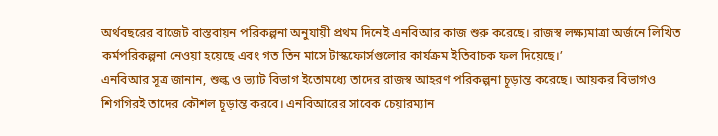অর্থবছরের বাজেট বাস্তবায়ন পরিকল্পনা অনুযায়ী প্রথম দিনেই এনবিআর কাজ শুরু করেছে। রাজস্ব লক্ষ্যমাত্রা অর্জনে লিখিত কর্মপরিকল্পনা নেওয়া হয়েছে এবং গত তিন মাসে টাস্কফোর্সগুলোর কার্যক্রম ইতিবাচক ফল দিয়েছে।’
এনবিআর সূত্র জানান, শুল্ক ও ভ্যাট বিভাগ ইতোমধ্যে তাদের রাজস্ব আহরণ পরিকল্পনা চূড়ান্ত করেছে। আয়কর বিভাগও শিগগিরই তাদের কৌশল চূড়ান্ত করবে। এনবিআরের সাবেক চেয়ারম্যান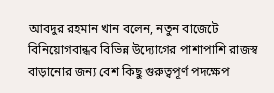আবদুর রহমান খান বলেন, নতুন বাজেটে বিনিয়োগবান্ধব বিভিন্ন উদ্যোগের পাশাপাশি রাজস্ব বাড়ানোর জন্য বেশ কিছু গুরুত্বপূর্ণ পদক্ষেপ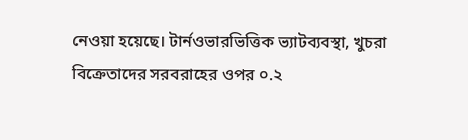নেওয়া হয়েছে। টার্নওভারভিত্তিক ভ্যাটব্যবস্থা, খুচরা বিক্রেতাদের সরবরাহের ওপর ০.২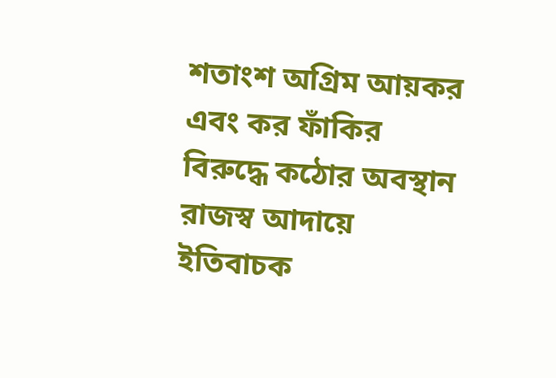শতাংশ অগ্রিম আয়কর এবং কর ফাঁকির বিরুদ্ধে কঠোর অবস্থান রাজস্ব আদায়ে ইতিবাচক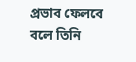প্রভাব ফেলবে বলে তিনি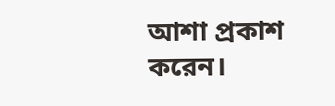আশা প্রকাশ করেন।